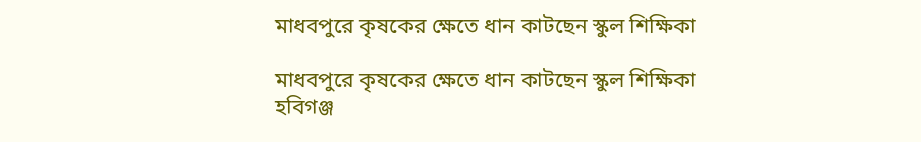মাধবপুরে কৃষকের ক্ষেতে ধান কাটছেন স্কুল শিক্ষিকা

মাধবপুরে কৃষকের ক্ষেতে ধান কাটছেন স্কুল শিক্ষিকা
হবিগঞ্জ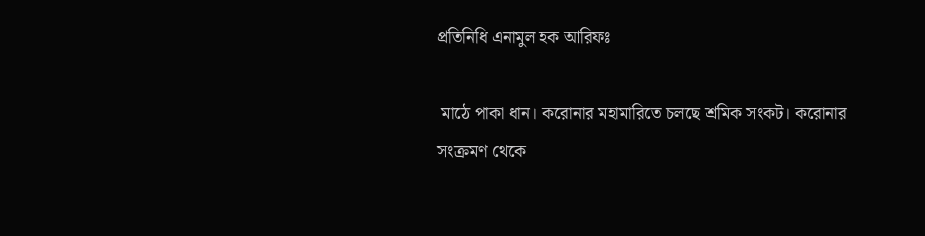প্রতিনিধি এনামুল হক আরিফঃ

 মাঠে পাকা ধান। করোনার মহামারিতে চলছে শ্রমিক সংকট। করোনার সংক্রমণ থেকে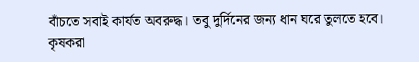বাঁচতে সবাই কার্যত অবরুদ্ধ। তবু দুর্দিনের জন্য ধান ঘরে তুলতে হবে। কৃষকরা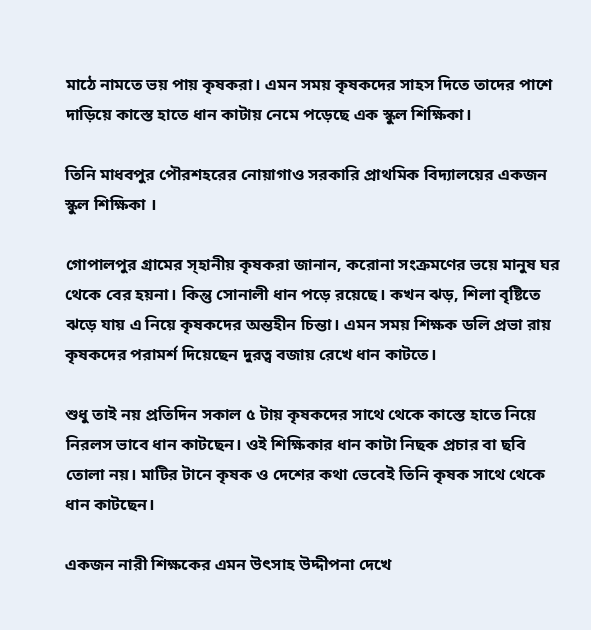মাঠে নামতে ভয় পায় কৃষকরা। এমন সময় কৃষকদের সাহস দিতে তাদের পাশে দাড়িয়ে কাস্তে হাতে ধান কাটায় নেমে পড়েছে এক স্কুল শিক্ষিকা।

তিনি মাধবপুর পৌরশহরের নোয়াগাও সরকারি প্রাথমিক বিদ্যালয়ের একজন স্কুল শিক্ষিকা ।

গোপালপুর গ্রামের স্হানীয় কৃষকরা জানান, করোনা সংক্রমণের ভয়ে মানুষ ঘর থেকে বের হয়না। কিন্তু সোনালী ধান পড়ে রয়েছে। কখন ঝড়, শিলা বৃষ্টিতে ঝড়ে যায় এ নিয়ে কৃষকদের অন্তহীন চিন্তা। এমন সময় শিক্ষক ডলি প্রভা রায় কৃষকদের পরামর্শ দিয়েছেন দুরত্ব বজায় রেখে ধান কাটতে।

শুধু তাই নয় প্রতিদিন সকাল ৫ টায় কৃষকদের সাথে থেকে কাস্তে হাতে নিয়ে নিরলস ভাবে ধান কাটছেন। ওই শিক্ষিকার ধান কাটা নিছক প্রচার বা ছবি তোলা নয়। মাটির টানে কৃষক ও দেশের কথা ভেবেই তিনি কৃষক সাথে থেকে ধান কাটছেন।

একজন নারী শিক্ষকের এমন উৎসাহ উদ্দীপনা দেখে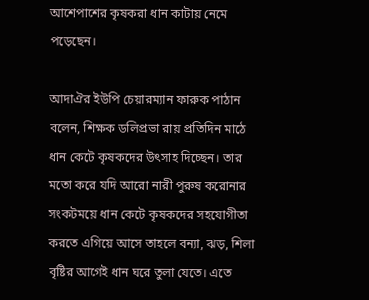আশেপাশের কৃষকরা ধান কাটায় নেমে পড়েছেন।

আদাঐর ইউপি চেয়ারম্যান ফারুক পাঠান বলেন, শিক্ষক ডলিপ্রভা রায় প্রতিদিন মাঠে ধান কেটে কৃষকদের উৎসাহ দিচ্ছেন। তার মতো করে যদি আরো নারী পুরুষ করোনার সংকটময়ে ধান কেটে কৃষকদের সহযোগীতা করতে এগিয়ে আসে তাহলে বন্যা, ঝড়, শিলা বৃষ্টির আগেই ধান ঘরে তুলা যেতে। এতে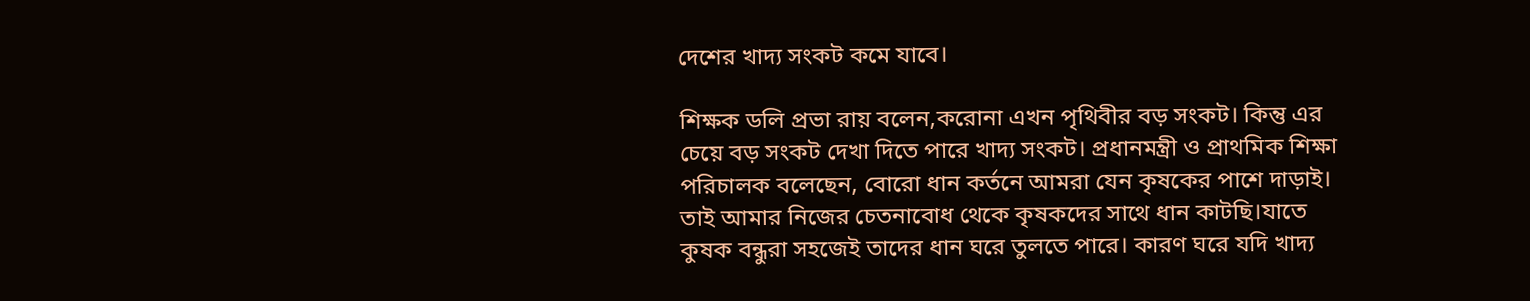দেশের খাদ্য সংকট কমে যাবে।

শিক্ষক ডলি প্রভা রায় বলেন,করোনা এখন পৃথিবীর বড় সংকট। কিন্তু এর চেয়ে বড় সংকট দেখা দিতে পারে খাদ্য সংকট। প্রধানমন্ত্রী ও প্রাথমিক শিক্ষা পরিচালক বলেছেন, বোরো ধান কর্তনে আমরা যেন কৃষকের পাশে দাড়াই। তাই আমার নিজের চেতনাবোধ থেকে কৃষকদের সাথে ধান কাটছি।যাতে কুষক বন্ধুরা সহজেই তাদের ধান ঘরে তুলতে পারে। কারণ ঘরে যদি খাদ্য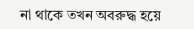না থাকে তখন অবরুদ্ধ হয়ে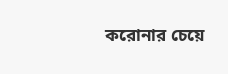করোনার চেয়ে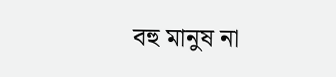বহু মানুষ না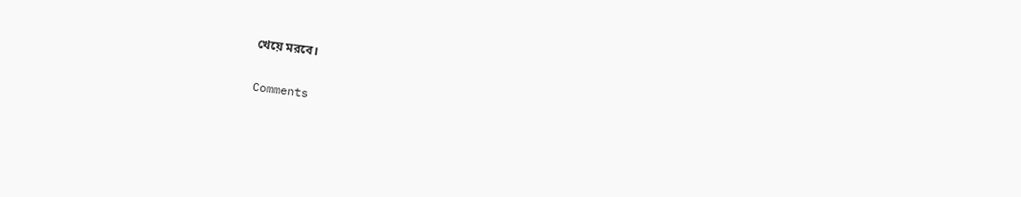খেয়ে মরবে।

Comments